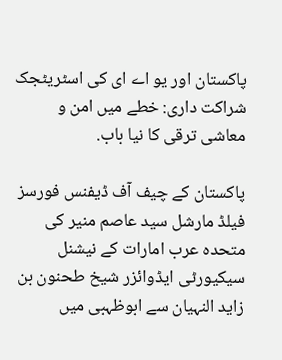پاکستان اور یو اے ای کی اسٹریٹجک شراکت داری: خطے میں امن و معاشی ترقی کا نیا باب.

پاکستان کے چیف آف ڈیفنس فورسز فیلڈ مارشل سید عاصم منیر کی متحدہ عرب امارات کے نیشنل سیکیورٹی ایڈوائزر شیخ طحنون بن زاید النہیان سے ابوظہبی میں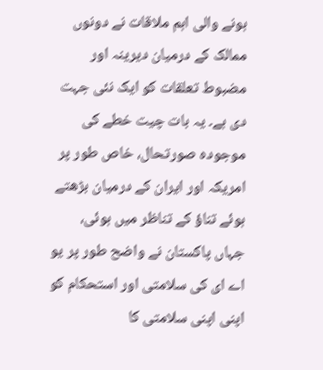ہونے والی اہم ملاقات نے دونوں ممالک کے درمیان دیرینہ اور مضبوط تعلقات کو ایک نئی جہت دی ہے۔ یہ بات چیت خطے کی موجودہ صورتحال، خاص طور پر امریکہ اور ایران کے درمیان بڑھتے ہوئے تناؤ کے تناظر میں ہوئی، جہاں پاکستان نے واضح طور پر یو اے ای کی سلامتی اور استحکام کو اپنی اپنی سلامتی کا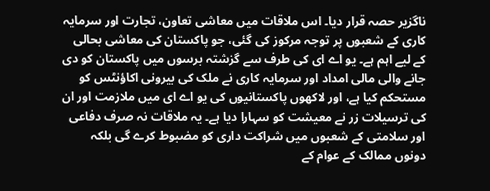ناگزیر حصہ قرار دیا۔ اس ملاقات میں معاشی تعاون، تجارت اور سرمایہ کاری کے شعبوں پر توجہ مرکوز کی گئی، جو پاکستان کی معاشی بحالی کے لیے اہم ہے۔ یو اے ای کی طرف سے گزشتہ برسوں میں پاکستان کو دی جانے والی مالی امداد اور سرمایہ کاری نے ملک کی بیرونی اکاؤنٹس کو مستحکم کیا ہے، اور لاکھوں پاکستانیوں کی یو اے ای میں ملازمت اور ان کی ترسیلات زر نے معیشت کو سہارا دیا ہے۔ یہ ملاقات نہ صرف دفاعی اور سلامتی کے شعبوں میں شراکت داری کو مضبوط کرے گی بلکہ دونوں ممالک کے عوام کے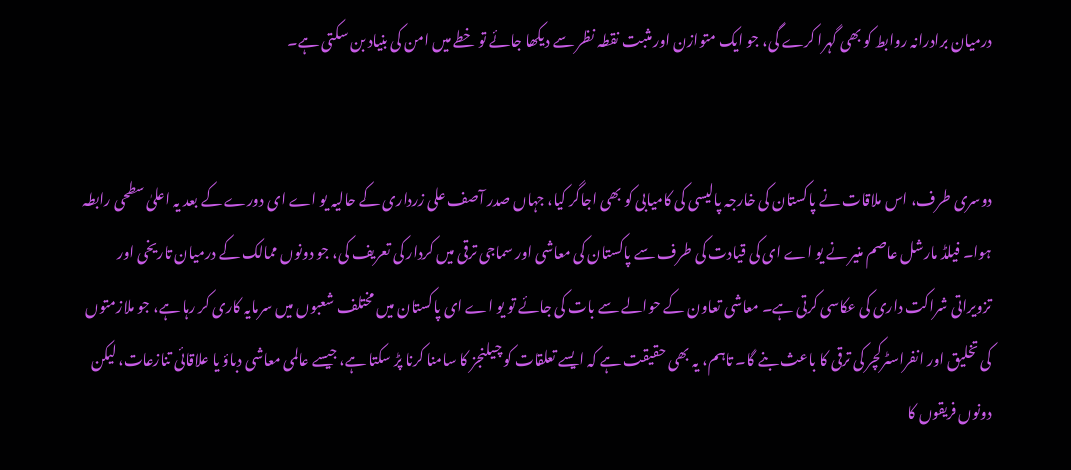درمیان برادرانہ روابط کو بھی گہرا کرے گی، جو ایک متوازن اور مثبت نقطہ نظر سے دیکھا جائے تو خطے میں امن کی بنیاد بن سکتی ہے۔


دوسری طرف، اس ملاقات نے پاکستان کی خارجہ پالیسی کی کامیابی کو بھی اجاگر کیا، جہاں صدر آصف علی زرداری کے حالیہ یو اے ای دورے کے بعد یہ اعلیٰ سطحی رابطہ ہوا۔ فیلڈ مارشل عاصم منیر نے یو اے ای کی قیادت کی طرف سے پاکستان کی معاشی اور سماجی ترقی میں کردار کی تعریف کی، جو دونوں ممالک کے درمیان تاریخی اور تزویراتی شراکت داری کی عکاسی کرتی ہے۔ معاشی تعاون کے حوالے سے بات کی جائے تو یو اے ای پاکستان میں مختلف شعبوں میں سرمایہ کاری کر رہا ہے، جو ملازمتوں کی تخلیق اور انفراسٹرکچر کی ترقی کا باعث بنے گا۔ تاہم، یہ بھی حقیقت ہے کہ ایسے تعلقات کو چیلنجز کا سامنا کرنا پڑ سکتا ہے، جیسے عالمی معاشی دباؤ یا علاقائی تنازعات، لیکن دونوں فریقوں کا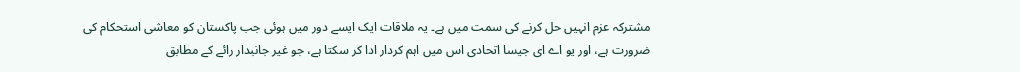مشترکہ عزم انہیں حل کرنے کی سمت میں ہے۔ یہ ملاقات ایک ایسے دور میں ہوئی جب پاکستان کو معاشی استحکام کی ضرورت ہے، اور یو اے ای جیسا اتحادی اس میں اہم کردار ادا کر سکتا ہے، جو غیر جانبدار رائے کے مطابق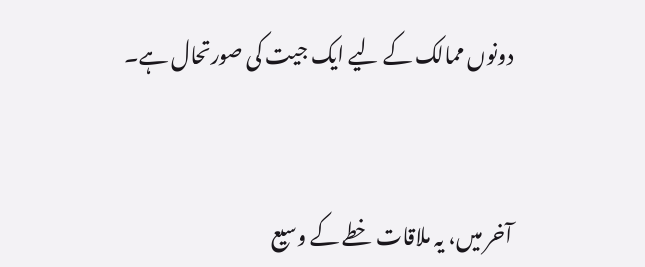دونوں ممالک کے لیے ایک جیت کی صورتحال ہے۔


آخر میں، یہ ملاقات خطے کے وسیع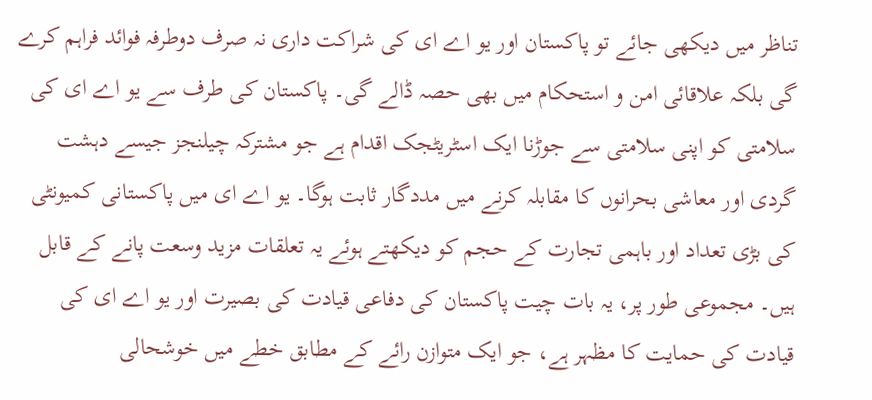تناظر میں دیکھی جائے تو پاکستان اور یو اے ای کی شراکت داری نہ صرف دوطرفہ فوائد فراہم کرے گی بلکہ علاقائی امن و استحکام میں بھی حصہ ڈالے گی۔ پاکستان کی طرف سے یو اے ای کی سلامتی کو اپنی سلامتی سے جوڑنا ایک اسٹریٹجک اقدام ہے جو مشترکہ چیلنجز جیسے دہشت گردی اور معاشی بحرانوں کا مقابلہ کرنے میں مددگار ثابت ہوگا۔ یو اے ای میں پاکستانی کمیونٹی کی بڑی تعداد اور باہمی تجارت کے حجم کو دیکھتے ہوئے یہ تعلقات مزید وسعت پانے کے قابل ہیں۔ مجموعی طور پر، یہ بات چیت پاکستان کی دفاعی قیادت کی بصیرت اور یو اے ای کی قیادت کی حمایت کا مظہر ہے، جو ایک متوازن رائے کے مطابق خطے میں خوشحالی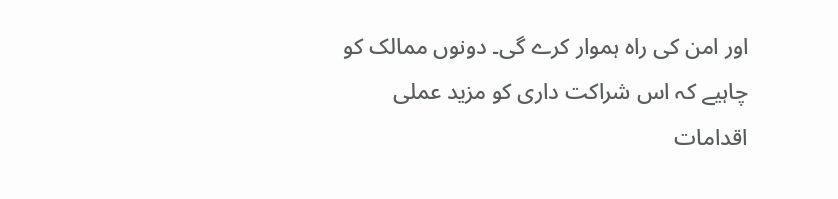اور امن کی راہ ہموار کرے گی۔ دونوں ممالک کو چاہیے کہ اس شراکت داری کو مزید عملی اقدامات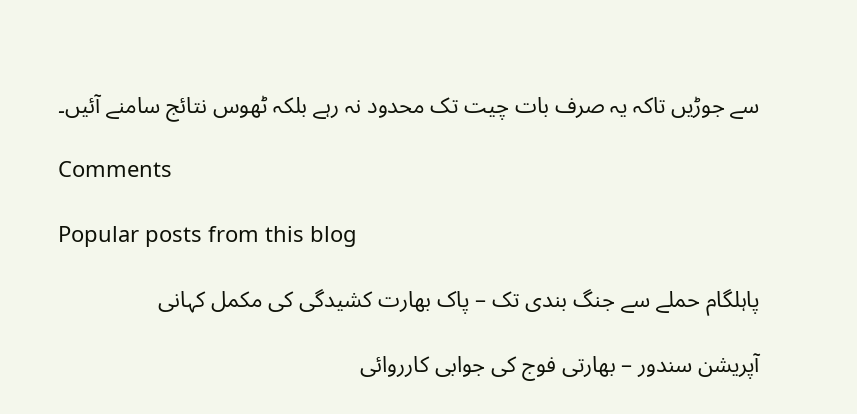سے جوڑیں تاکہ یہ صرف بات چیت تک محدود نہ رہے بلکہ ٹھوس نتائج سامنے آئیں۔

Comments

Popular posts from this blog

پاہلگام حملے سے جنگ بندی تک – پاک بھارت کشیدگی کی مکمل کہانی

آپریشن سندور – بھارتی فوج کی جوابی کارروائی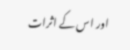اور اس کے اثرات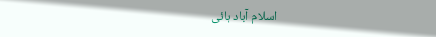اسلام آباد ہائی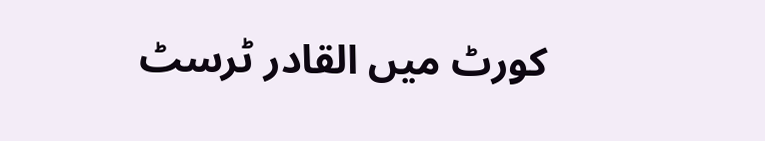کورٹ میں القادر ٹرسٹ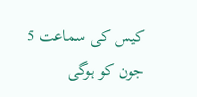کیس کی سماعت 5 جون کو ہوگی